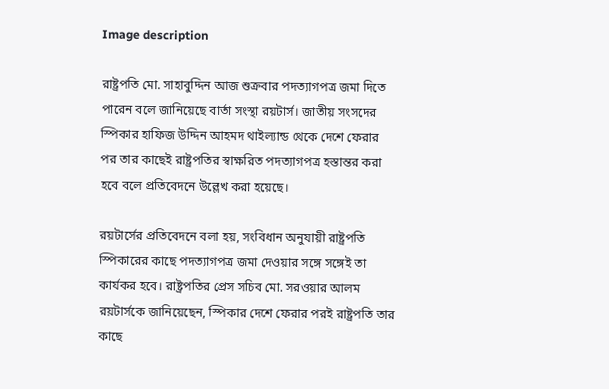Image description

রাষ্ট্রপতি মো. সাহাবুদ্দিন আজ শুক্রবার পদত্যাগপত্র জমা দিতে পারেন বলে জানিয়েছে বার্তা সংস্থা রয়টার্স। জাতীয় সংসদের স্পিকার হাফিজ উদ্দিন আহমদ থাইল্যান্ড থেকে দেশে ফেরার পর তার কাছেই রাষ্ট্রপতির স্বাক্ষরিত পদত্যাগপত্র হস্তান্তর করা হবে বলে প্রতিবেদনে উল্লেখ করা হয়েছে।

রয়টার্সের প্রতিবেদনে বলা হয়, সংবিধান অনুযায়ী রাষ্ট্রপতি স্পিকারের কাছে পদত্যাগপত্র জমা দেওয়ার সঙ্গে সঙ্গেই তা কার্যকর হবে। রাষ্ট্রপতির প্রেস সচিব মো. সরওয়ার আলম রয়টার্সকে জানিয়েছেন, স্পিকার দেশে ফেরার পরই রাষ্ট্রপতি তার কাছে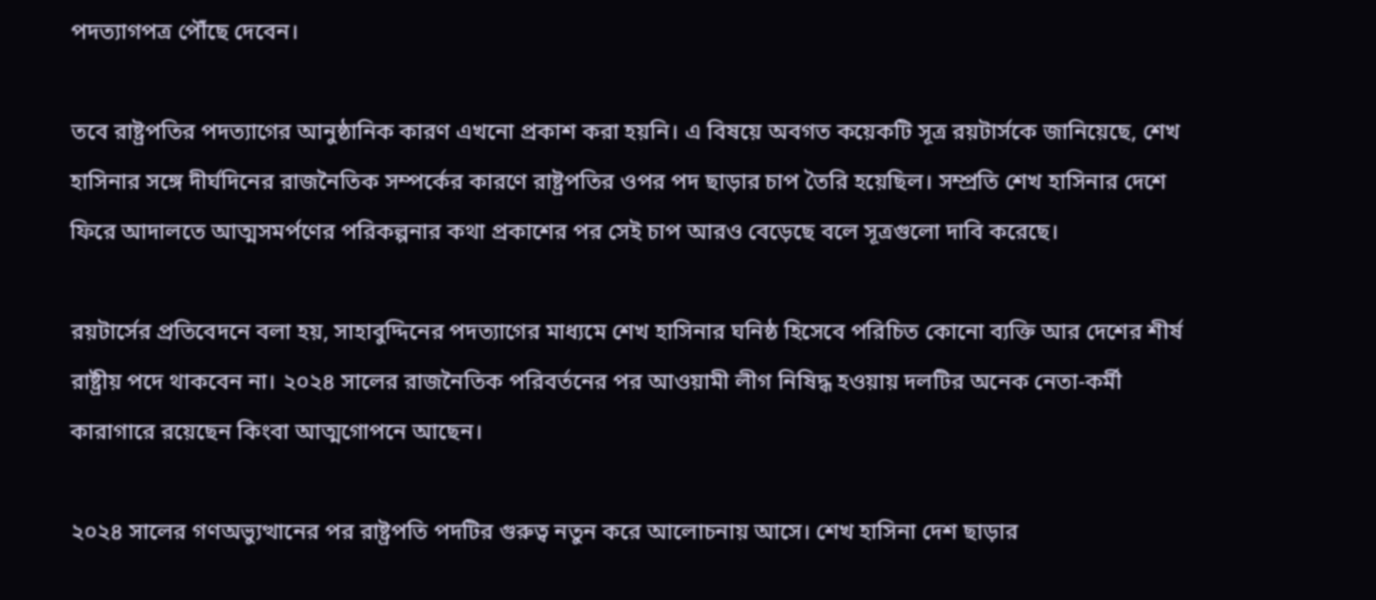পদত্যাগপত্র পৌঁছে দেবেন।

তবে রাষ্ট্রপতির পদত্যাগের আনুষ্ঠানিক কারণ এখনো প্রকাশ করা হয়নি। এ বিষয়ে অবগত কয়েকটি সূত্র রয়টার্সকে জানিয়েছে, শেখ হাসিনার সঙ্গে দীর্ঘদিনের রাজনৈতিক সম্পর্কের কারণে রাষ্ট্রপতির ওপর পদ ছাড়ার চাপ তৈরি হয়েছিল। সম্প্রতি শেখ হাসিনার দেশে ফিরে আদালতে আত্মসমর্পণের পরিকল্পনার কথা প্রকাশের পর সেই চাপ আরও বেড়েছে বলে সূত্রগুলো দাবি করেছে।

রয়টার্সের প্রতিবেদনে বলা হয়, সাহাবুদ্দিনের পদত্যাগের মাধ্যমে শেখ হাসিনার ঘনিষ্ঠ হিসেবে পরিচিত কোনো ব্যক্তি আর দেশের শীর্ষ রাষ্ট্রীয় পদে থাকবেন না। ২০২৪ সালের রাজনৈতিক পরিবর্তনের পর আওয়ামী লীগ নিষিদ্ধ হওয়ায় দলটির অনেক নেতা-কর্মী কারাগারে রয়েছেন কিংবা আত্মগোপনে আছেন।

২০২৪ সালের গণঅভ্যুত্থানের পর রাষ্ট্রপতি পদটির গুরুত্ব নতুন করে আলোচনায় আসে। শেখ হাসিনা দেশ ছাড়ার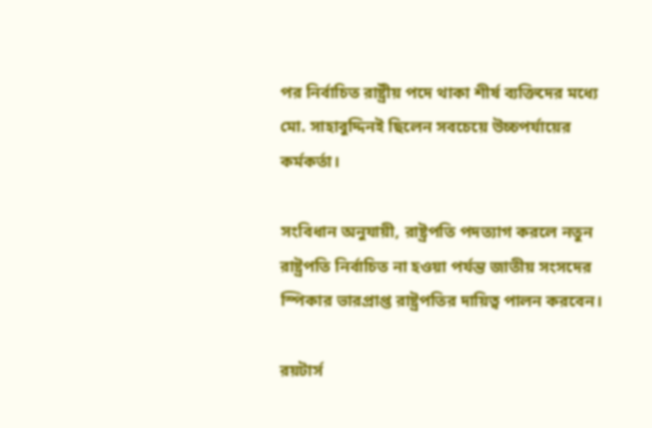পর নির্বাচিত রাষ্ট্রীয় পদে থাকা শীর্ষ ব্যক্তিদের মধ্যে মো. সাহাবুদ্দিনই ছিলেন সবচেয়ে উচ্চপর্যায়ের কর্মকর্তা।

সংবিধান অনুযায়ী, রাষ্ট্রপতি পদত্যাগ করলে নতুন রাষ্ট্রপতি নির্বাচিত না হওয়া পর্যন্ত জাতীয় সংসদের স্পিকার ভারপ্রাপ্ত রাষ্ট্রপতির দায়িত্ব পালন করবেন।

রয়টার্স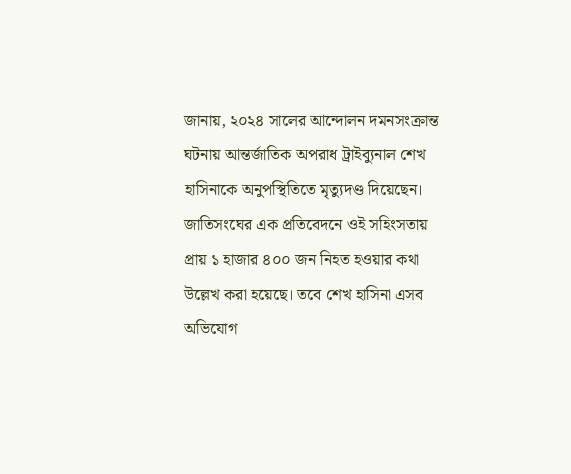জানায়, ২০২৪ সালের আন্দোলন দমনসংক্রান্ত ঘটনায় আন্তর্জাতিক অপরাধ ট্রাইব্যুনাল শেখ হাসিনাকে অনুপস্থিতিতে মৃত্যুদণ্ড দিয়েছেন। জাতিসংঘের এক প্রতিবেদনে ওই সহিংসতায় প্রায় ১ হাজার ৪০০ জন নিহত হওয়ার কথা উল্লেখ করা হয়েছে। তবে শেখ হাসিনা এসব অভিযোগ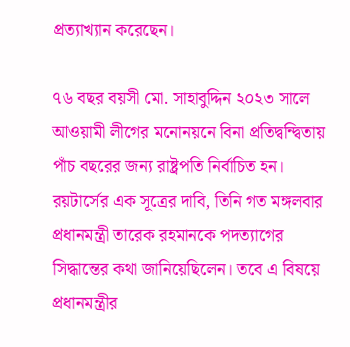প্রত্যাখ্যান করেছেন।

৭৬ বছর বয়সী মো. সাহাবুদ্দিন ২০২৩ সালে আওয়ামী লীগের মনোনয়নে বিনা প্রতিদ্বন্দ্বিতায় পাঁচ বছরের জন্য রাষ্ট্রপতি নির্বাচিত হন। রয়টার্সের এক সূত্রের দাবি, তিনি গত মঙ্গলবার প্রধানমন্ত্রী তারেক রহমানকে পদত্যাগের সিদ্ধান্তের কথা জানিয়েছিলেন। তবে এ বিষয়ে প্রধানমন্ত্রীর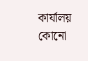কার্যালয় কোনো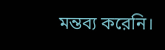মন্তব্য করেনি।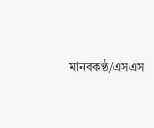মানবকণ্ঠ/এসএস